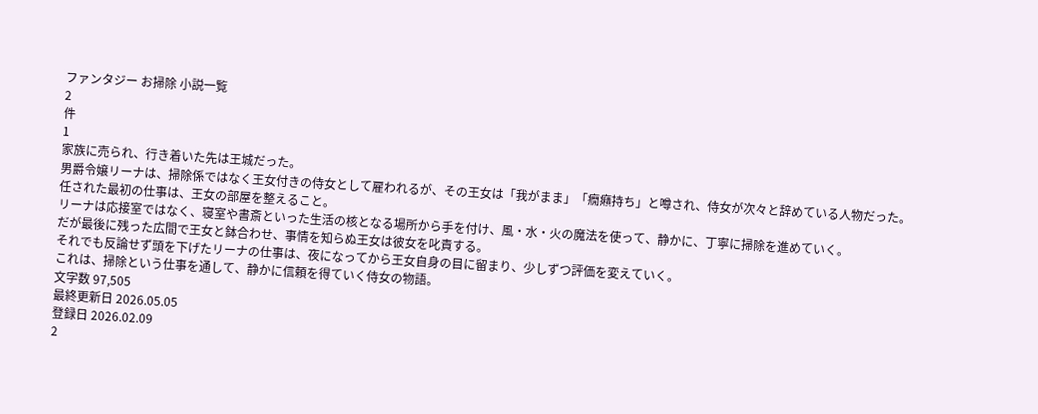ファンタジー お掃除 小説一覧
2
件
1
家族に売られ、行き着いた先は王城だった。
男爵令嬢リーナは、掃除係ではなく王女付きの侍女として雇われるが、その王女は「我がまま」「癇癪持ち」と噂され、侍女が次々と辞めている人物だった。
任された最初の仕事は、王女の部屋を整えること。
リーナは応接室ではなく、寝室や書斎といった生活の核となる場所から手を付け、風・水・火の魔法を使って、静かに、丁寧に掃除を進めていく。
だが最後に残った広間で王女と鉢合わせ、事情を知らぬ王女は彼女を叱責する。
それでも反論せず頭を下げたリーナの仕事は、夜になってから王女自身の目に留まり、少しずつ評価を変えていく。
これは、掃除という仕事を通して、静かに信頼を得ていく侍女の物語。
文字数 97,505
最終更新日 2026.05.05
登録日 2026.02.09
2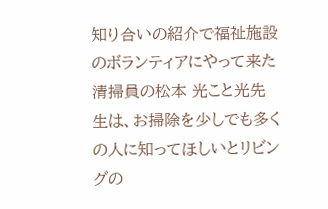知り合いの紹介で福祉施設のボランティアにやって来た清掃員の松本 光こと光先生は、お掃除を少しでも多くの人に知ってほしいとリビングの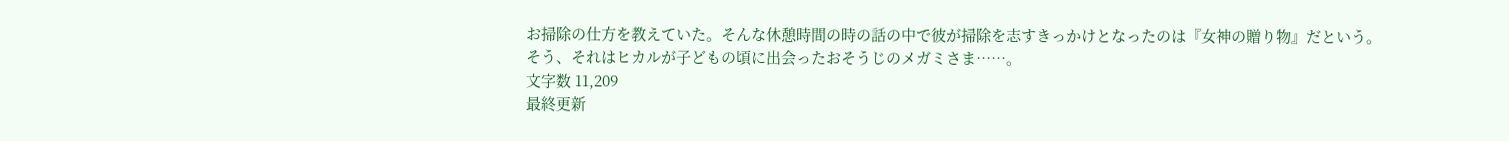お掃除の仕方を教えていた。そんな休憩時間の時の話の中で彼が掃除を志すきっかけとなったのは『女神の贈り物』だという。
そう、それはヒカルが子どもの頃に出会ったおそうじのメガミさま……。
文字数 11,209
最終更新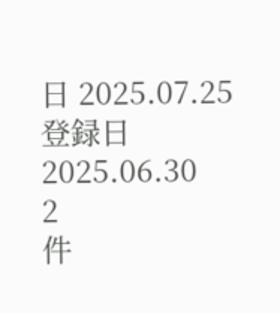日 2025.07.25
登録日 2025.06.30
2
件